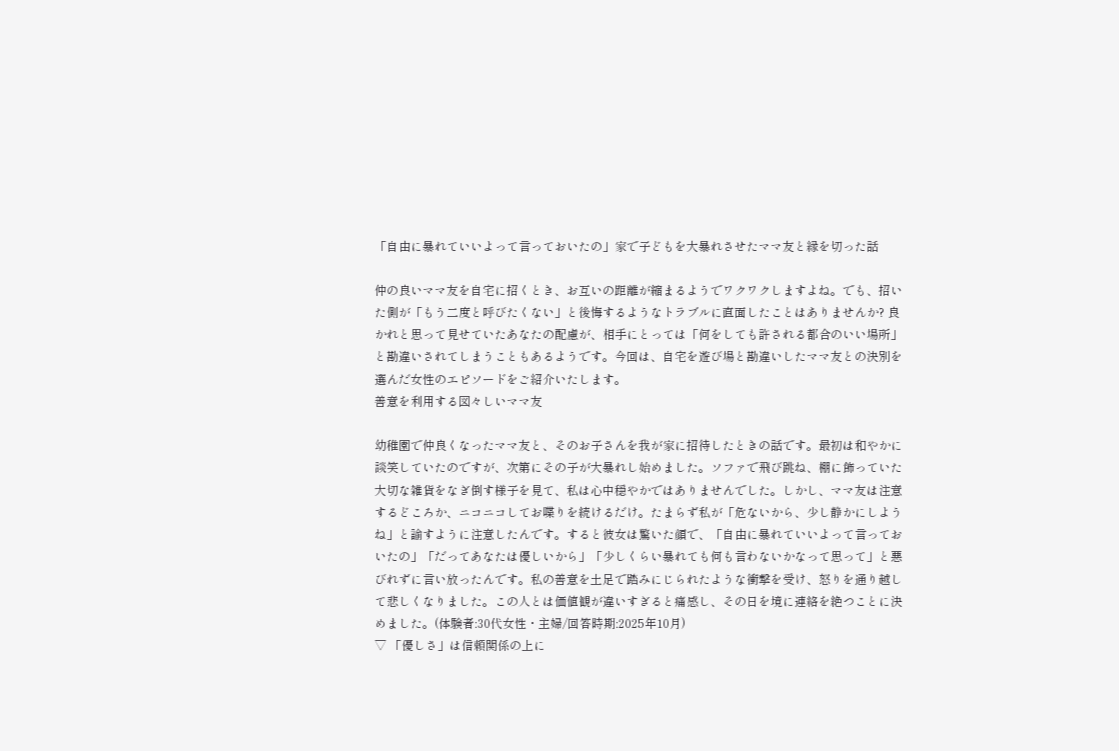「自由に暴れていいよって言っておいたの」家で子どもを大暴れさせたママ友と縁を切った話

仲の良いママ友を自宅に招くとき、お互いの距離が縮まるようでワクワクしますよね。でも、招いた側が「もう二度と呼びたくない」と後悔するようなトラブルに直面したことはありませんか? 良かれと思って見せていたあなたの配慮が、相手にとっては「何をしても許される都合のいい場所」と勘違いされてしまうこともあるようです。今回は、自宅を遊び場と勘違いしたママ友との決別を選んだ女性のエピソードをご紹介いたします。
善意を利用する図々しいママ友

幼稚園で仲良くなったママ友と、そのお子さんを我が家に招待したときの話です。最初は和やかに談笑していたのですが、次第にその子が大暴れし始めました。ソファで飛び跳ね、棚に飾っていた大切な雑貨をなぎ倒す様子を見て、私は心中穏やかではありませんでした。しかし、ママ友は注意するどころか、ニコニコしてお喋りを続けるだけ。たまらず私が「危ないから、少し静かにしようね」と諭すように注意したんです。すると彼女は驚いた顔で、「自由に暴れていいよって言っておいたの」「だってあなたは優しいから」「少しくらい暴れても何も言わないかなって思って」と悪びれずに言い放ったんです。私の善意を土足で踏みにじられたような衝撃を受け、怒りを通り越して悲しくなりました。この人とは価値観が違いすぎると痛感し、その日を境に連絡を絶つことに決めました。(体験者:30代女性・主婦/回答時期:2025年10月)
▽ 「優しさ」は信頼関係の上に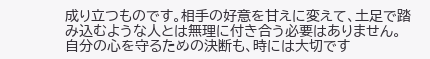成り立つものです。相手の好意を甘えに変えて、土足で踏み込むような人とは無理に付き合う必要はありません。自分の心を守るための決断も、時には大切です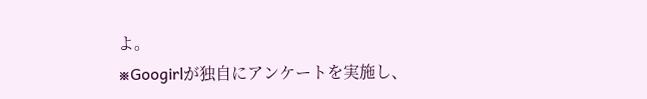よ。
※Googirlが独自にアンケートを実施し、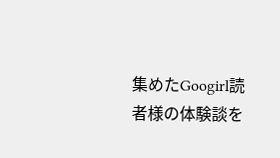集めたGoogirl読者様の体験談を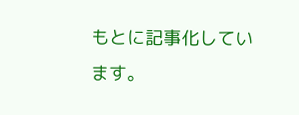もとに記事化しています。